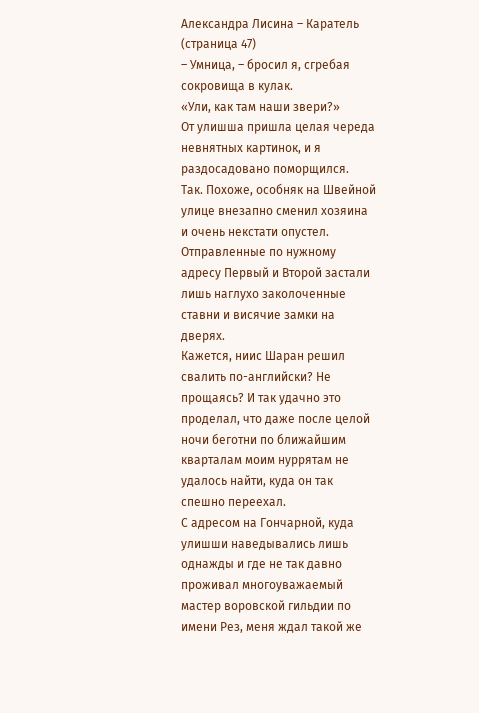Александра Лисина – Каратель (страница 47)
– Умница, – бросил я, сгребая сокровища в кулак.
«Ули, как там наши звери?»
От улишша пришла целая череда невнятных картинок, и я раздосадовано поморщился.
Так. Похоже, особняк на Швейной улице внезапно сменил хозяина и очень некстати опустел. Отправленные по нужному адресу Первый и Второй застали лишь наглухо заколоченные ставни и висячие замки на дверях.
Кажется, ниис Шаран решил свалить по-английски? Не прощаясь? И так удачно это проделал, что даже после целой ночи беготни по ближайшим кварталам моим нуррятам не удалось найти, куда он так спешно переехал.
С адресом на Гончарной, куда улишши наведывались лишь однажды и где не так давно проживал многоуважаемый мастер воровской гильдии по имени Рез, меня ждал такой же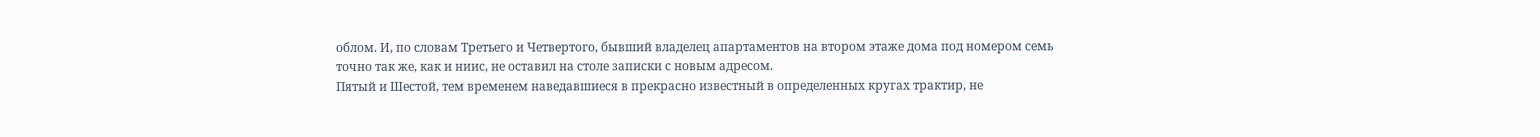облом. И, по словам Третьего и Четвертого, бывший владелец апартаментов на втором этаже дома под номером семь точно так же, как и ниис, не оставил на столе записки с новым адресом.
Пятый и Шестой, тем временем наведавшиеся в прекрасно известный в определенных кругах трактир, не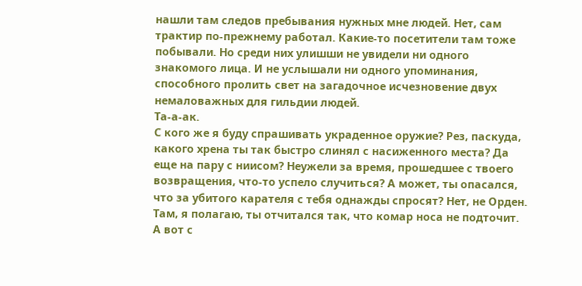нашли там следов пребывания нужных мне людей. Нет, сам трактир по-прежнему работал. Какие-то посетители там тоже побывали. Но среди них улишши не увидели ни одного знакомого лица. И не услышали ни одного упоминания, способного пролить свет на загадочное исчезновение двух немаловажных для гильдии людей.
Та-а-ак.
С кого же я буду спрашивать украденное оружие? Рез, паскуда, какого хрена ты так быстро слинял с насиженного места? Да еще на пару с ниисом? Неужели за время, прошедшее с твоего возвращения, что-то успело случиться? А может, ты опасался, что за убитого карателя с тебя однажды спросят? Нет, не Орден. Там, я полагаю, ты отчитался так, что комар носа не подточит. А вот с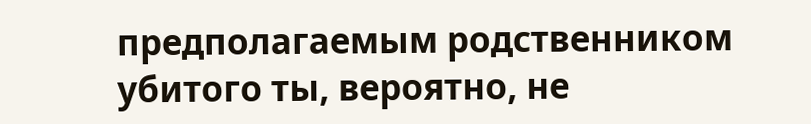предполагаемым родственником убитого ты, вероятно, не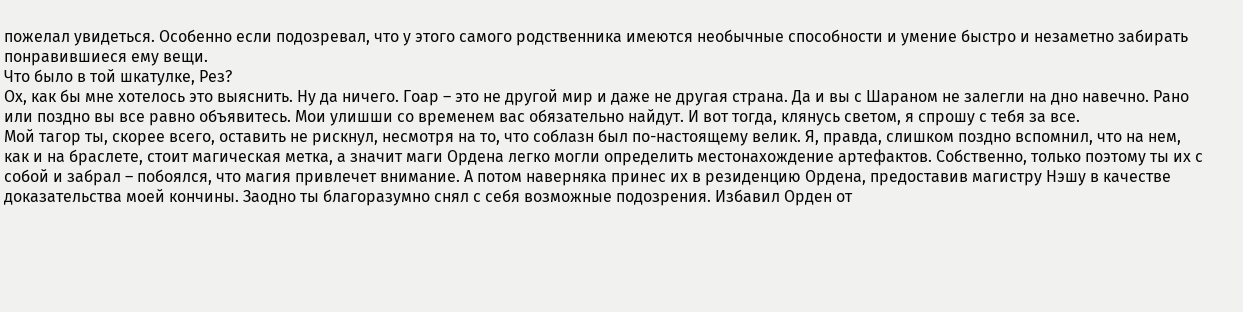пожелал увидеться. Особенно если подозревал, что у этого самого родственника имеются необычные способности и умение быстро и незаметно забирать понравившиеся ему вещи.
Что было в той шкатулке, Рез?
Ох, как бы мне хотелось это выяснить. Ну да ничего. Гоар – это не другой мир и даже не другая страна. Да и вы с Шараном не залегли на дно навечно. Рано или поздно вы все равно объявитесь. Мои улишши со временем вас обязательно найдут. И вот тогда, клянусь светом, я спрошу с тебя за все.
Мой тагор ты, скорее всего, оставить не рискнул, несмотря на то, что соблазн был по-настоящему велик. Я, правда, слишком поздно вспомнил, что на нем, как и на браслете, стоит магическая метка, а значит маги Ордена легко могли определить местонахождение артефактов. Собственно, только поэтому ты их с собой и забрал – побоялся, что магия привлечет внимание. А потом наверняка принес их в резиденцию Ордена, предоставив магистру Нэшу в качестве доказательства моей кончины. Заодно ты благоразумно снял с себя возможные подозрения. Избавил Орден от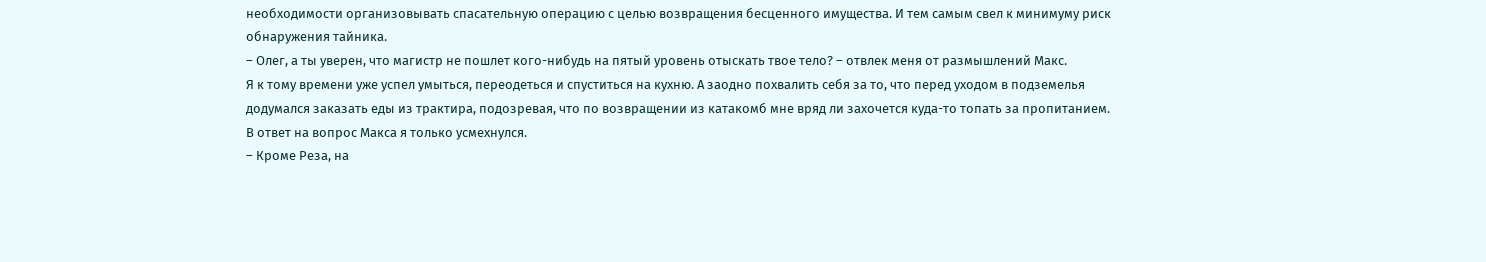необходимости организовывать спасательную операцию с целью возвращения бесценного имущества. И тем самым свел к минимуму риск обнаружения тайника.
– Олег, а ты уверен, что магистр не пошлет кого-нибудь на пятый уровень отыскать твое тело? – отвлек меня от размышлений Макс.
Я к тому времени уже успел умыться, переодеться и спуститься на кухню. А заодно похвалить себя за то, что перед уходом в подземелья додумался заказать еды из трактира, подозревая, что по возвращении из катакомб мне вряд ли захочется куда-то топать за пропитанием.
В ответ на вопрос Макса я только усмехнулся.
– Кроме Реза, на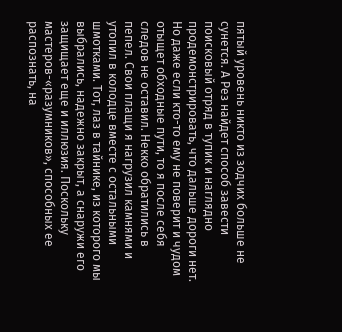пятый уровень никто из зодчих больше не сунется. А Рез найдет способ завести поисковый отряд в тупик и наглядно продемонстрировать, что дальше дороги нет. Но даже если кто-то ему не поверит и чудом отыщет обходные пути, то я после себя следов не оставил. Некко обратились в пепел. Свои плащи я нагрузил камнями и утопил в колодце вместе с остальными шмотками. Тот, лаз в тайнике, из которого мы выбрались, надежно закрыт, а снаружи его защищает еще и иллюзия. Поскольку мастеров-«разумников», способных ее распознать, на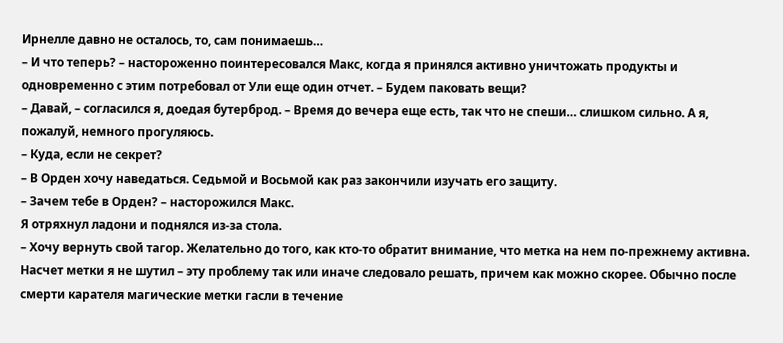Ирнелле давно не осталось, то, сам понимаешь…
– И что теперь? – настороженно поинтересовался Макс, когда я принялся активно уничтожать продукты и одновременно с этим потребовал от Ули еще один отчет. – Будем паковать вещи?
– Давай, – согласился я, доедая бутерброд. – Время до вечера еще есть, так что не спеши… слишком сильно. А я, пожалуй, немного прогуляюсь.
– Куда, если не секрет?
– В Орден хочу наведаться. Седьмой и Восьмой как раз закончили изучать его защиту.
– Зачем тебе в Орден? – насторожился Макс.
Я отряхнул ладони и поднялся из-за стола.
– Хочу вернуть свой тагор. Желательно до того, как кто-то обратит внимание, что метка на нем по-прежнему активна.
Насчет метки я не шутил – эту проблему так или иначе следовало решать, причем как можно скорее. Обычно после смерти карателя магические метки гасли в течение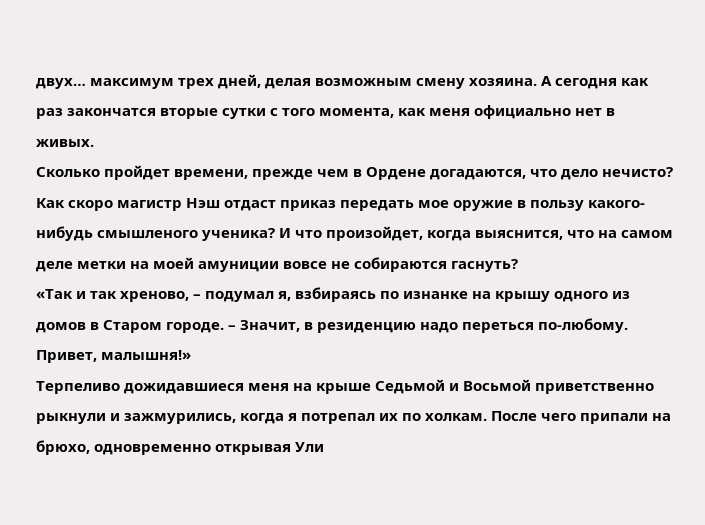двух… максимум трех дней, делая возможным смену хозяина. А сегодня как раз закончатся вторые сутки с того момента, как меня официально нет в живых.
Сколько пройдет времени, прежде чем в Ордене догадаются, что дело нечисто? Как скоро магистр Нэш отдаст приказ передать мое оружие в пользу какого-нибудь смышленого ученика? И что произойдет, когда выяснится, что на самом деле метки на моей амуниции вовсе не собираются гаснуть?
«Так и так хреново, – подумал я, взбираясь по изнанке на крышу одного из домов в Старом городе. – Значит, в резиденцию надо переться по-любому. Привет, малышня!»
Терпеливо дожидавшиеся меня на крыше Седьмой и Восьмой приветственно рыкнули и зажмурились, когда я потрепал их по холкам. После чего припали на брюхо, одновременно открывая Ули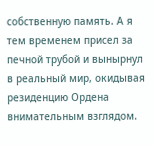собственную память. А я тем временем присел за печной трубой и вынырнул в реальный мир, окидывая резиденцию Ордена внимательным взглядом.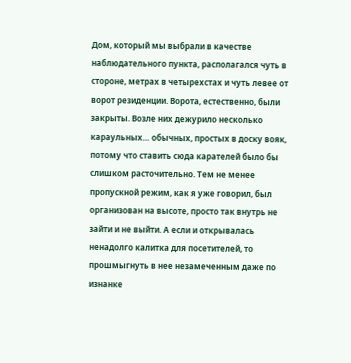Дом, который мы выбрали в качестве наблюдательного пункта, располагался чуть в стороне, метрах в четырехстах и чуть левее от ворот резиденции. Ворота, естественно, были закрыты. Возле них дежурило несколько караульных… обычных, простых в доску вояк, потому что ставить сюда карателей было бы слишком расточительно. Тем не менее пропускной режим, как я уже говорил, был организован на высоте, просто так внутрь не зайти и не выйти. А если и открывалась ненадолго калитка для посетителей, то прошмыгнуть в нее незамеченным даже по изнанке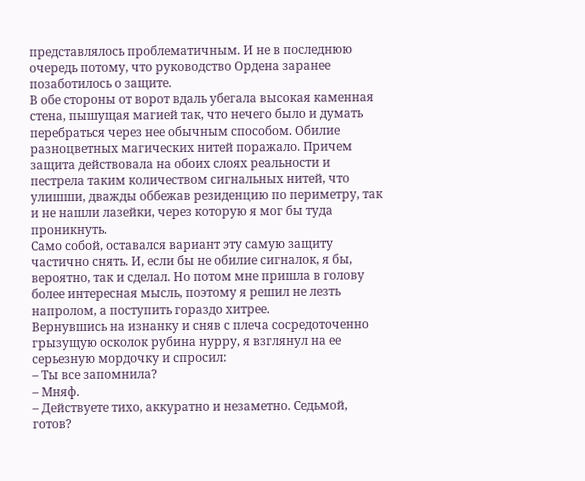представлялось проблематичным. И не в последнюю очередь потому, что руководство Ордена заранее позаботилось о защите.
В обе стороны от ворот вдаль убегала высокая каменная стена, пышущая магией так, что нечего было и думать перебраться через нее обычным способом. Обилие разноцветных магических нитей поражало. Причем защита действовала на обоих слоях реальности и пестрела таким количеством сигнальных нитей, что улишши, дважды оббежав резиденцию по периметру, так и не нашли лазейки, через которую я мог бы туда проникнуть.
Само собой, оставался вариант эту самую защиту частично снять. И, если бы не обилие сигналок, я бы, вероятно, так и сделал. Но потом мне пришла в голову более интересная мысль, поэтому я решил не лезть напролом, а поступить гораздо хитрее.
Вернувшись на изнанку и сняв с плеча сосредоточенно грызущую осколок рубина нурру, я взглянул на ее серьезную мордочку и спросил:
– Ты все запомнила?
– Мняф.
– Действуете тихо, аккуратно и незаметно. Седьмой, готов?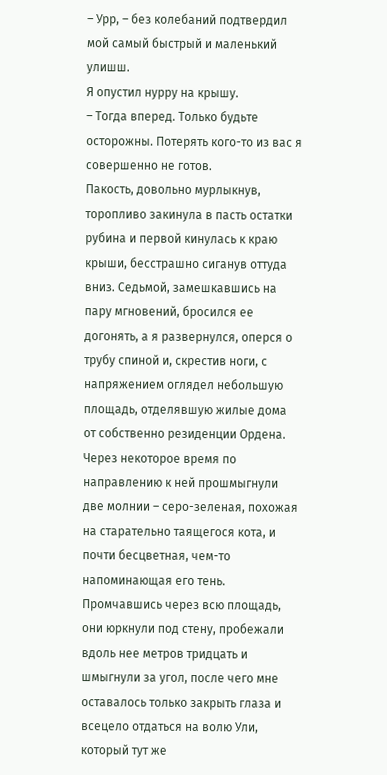– Урр, – без колебаний подтвердил мой самый быстрый и маленький улишш.
Я опустил нурру на крышу.
– Тогда вперед. Только будьте осторожны. Потерять кого-то из вас я совершенно не готов.
Пакость, довольно мурлыкнув, торопливо закинула в пасть остатки рубина и первой кинулась к краю крыши, бесстрашно сиганув оттуда вниз. Седьмой, замешкавшись на пару мгновений, бросился ее догонять, а я развернулся, оперся о трубу спиной и, скрестив ноги, с напряжением оглядел небольшую площадь, отделявшую жилые дома от собственно резиденции Ордена.
Через некоторое время по направлению к ней прошмыгнули две молнии – серо-зеленая, похожая на старательно таящегося кота, и почти бесцветная, чем-то напоминающая его тень. Промчавшись через всю площадь, они юркнули под стену, пробежали вдоль нее метров тридцать и шмыгнули за угол, после чего мне оставалось только закрыть глаза и всецело отдаться на волю Ули, который тут же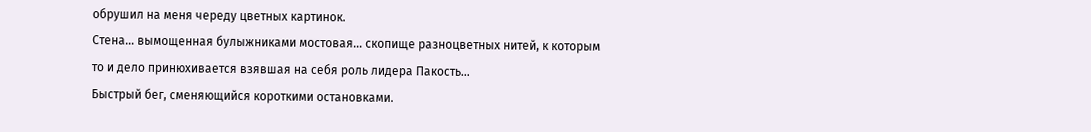обрушил на меня череду цветных картинок.
Стена… вымощенная булыжниками мостовая… скопище разноцветных нитей, к которым то и дело принюхивается взявшая на себя роль лидера Пакость…
Быстрый бег, сменяющийся короткими остановками.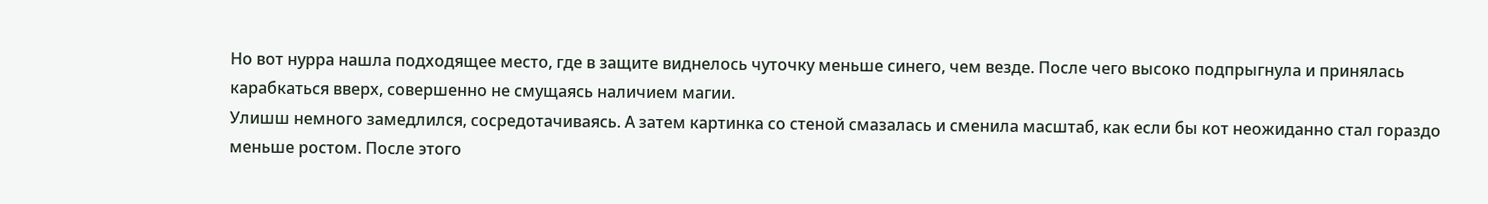Но вот нурра нашла подходящее место, где в защите виднелось чуточку меньше синего, чем везде. После чего высоко подпрыгнула и принялась карабкаться вверх, совершенно не смущаясь наличием магии.
Улишш немного замедлился, сосредотачиваясь. А затем картинка со стеной смазалась и сменила масштаб, как если бы кот неожиданно стал гораздо меньше ростом. После этого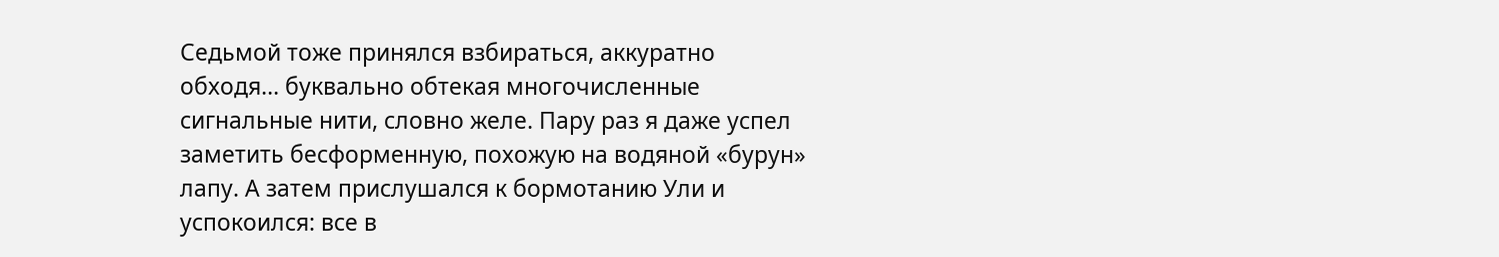Седьмой тоже принялся взбираться, аккуратно обходя… буквально обтекая многочисленные сигнальные нити, словно желе. Пару раз я даже успел заметить бесформенную, похожую на водяной «бурун» лапу. А затем прислушался к бормотанию Ули и успокоился: все в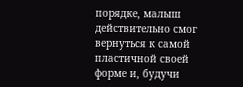порядке, малыш действительно смог вернуться к самой пластичной своей форме и, будучи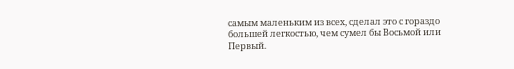самым маленьким из всех, сделал это с гораздо большей легкостью, чем сумел бы Восьмой или Первый.